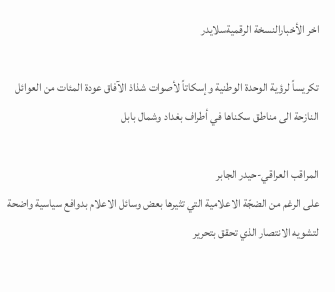اخر الأخبارالنسخة الرقميةسلايدر

تكريساً لرؤية الوحدة الوطنية وإسكاتاً لأصوات شذاذ الآفاق عودة المئات من العوائل النازحة الى مناطق سكناها في أطراف بغداد وشمال بابل

المراقب العراقي-حيدر الجابر
على الرغم من الضجّة الاعلامية التي تثيرها بعض وسائل الاعلام بدوافع سياسية واضحة لتشويه الانتصار الذي تحقق بتحرير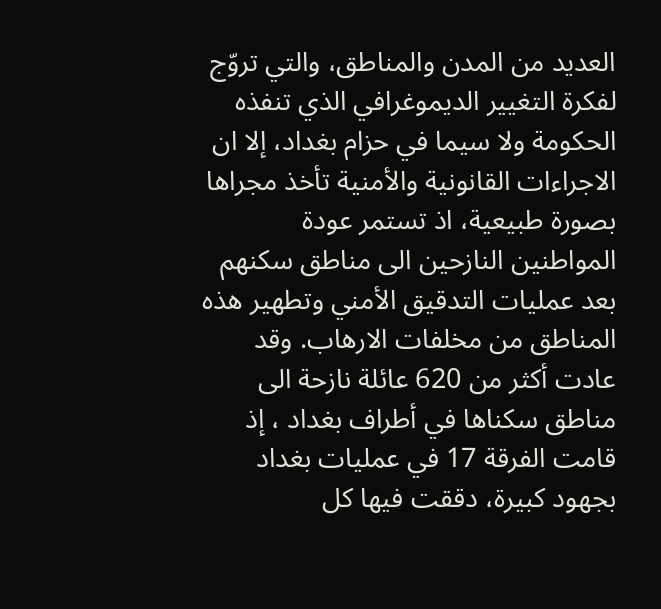العديد من المدن والمناطق، والتي تروّج لفكرة التغيير الديموغرافي الذي تنفذه الحكومة ولا سيما في حزام بغداد، إلا ان الاجراءات القانونية والأمنية تأخذ مجراها بصورة طبيعية، اذ تستمر عودة المواطنين النازحين الى مناطق سكنهم بعد عمليات التدقيق الأمني وتطهير هذه المناطق من مخلفات الارهاب. وقد عادت أكثر من 620 عائلة نازحة الى مناطق سكناها في أطراف بغداد ، إذ قامت الفرقة 17 في عمليات بغداد بجهود كبيرة، دققت فيها كل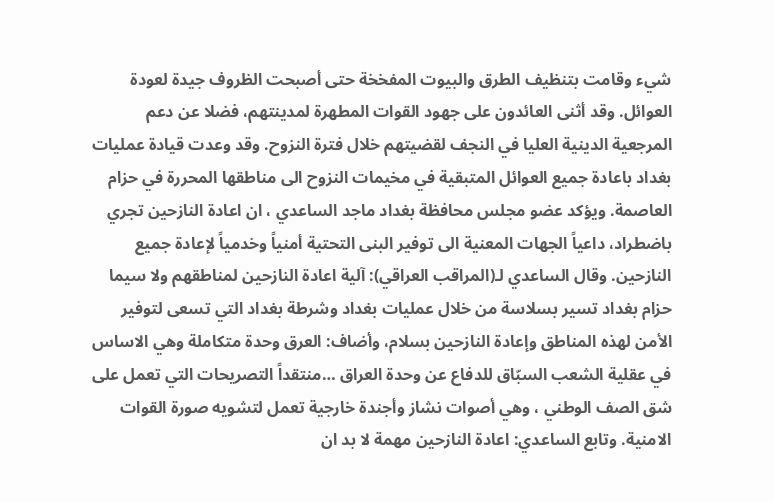شيء وقامت بتنظيف الطرق والبيوت المفخخة حتى أصبحت الظروف جيدة لعودة العوائل. وقد أثنى العائدون على جهود القوات المطهرة لمدينتهم، فضلا عن دعم المرجعية الدينية العليا في النجف لقضيتهم خلال فترة النزوح. وقد وعدت قيادة عمليات بغداد باعادة جميع العوائل المتبقية في مخيمات النزوح الى مناطقها المحررة في حزام العاصمة. ويؤكد عضو مجلس محافظة بغداد ماجد الساعدي ، ان اعادة النازحين تجري باضطراد، داعياً الجهات المعنية الى توفير البنى التحتية أمنياً وخدمياً لإعادة جميع النازحين. وقال الساعدي لـ(المراقب العراقي): آلية اعادة النازحين لمناطقهم ولا سيما حزام بغداد تسير بسلاسة من خلال عمليات بغداد وشرطة بغداد التي تسعى لتوفير الأمن لهذه المناطق وإعادة النازحين بسلام، وأضاف: العرق وحدة متكاملة وهي الاساس في عقلية الشعب السبّاق للدفاع عن وحدة العراق …منتقداً التصريحات التي تعمل على شق الصف الوطني ، وهي أصوات نشاز وأجندة خارجية تعمل لتشويه صورة القوات الامنية. وتابع الساعدي: اعادة النازحين مهمة لا بد ان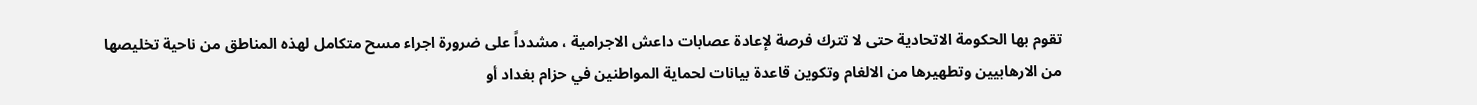تقوم بها الحكومة الاتحادية حتى لا تترك فرصة لإعادة عصابات داعش الاجرامية ، مشدداً على ضرورة اجراء مسح متكامل لهذه المناطق من ناحية تخليصها من الارهابيين وتطهيرها من الالغام وتكوين قاعدة بيانات لحماية المواطنين في حزام بغداد أو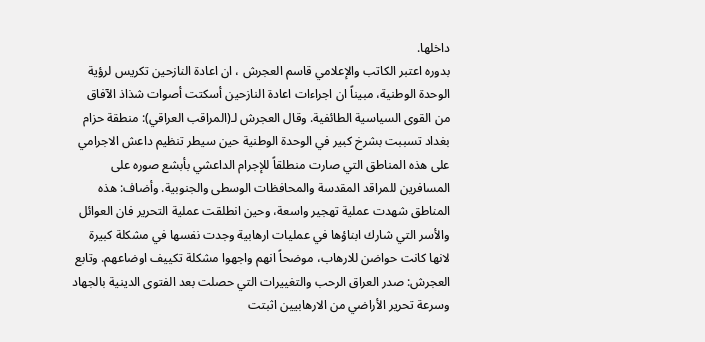داخلها.
بدوره اعتبر الكاتب والإعلامي قاسم العجرش ، ان اعادة النازحين تكريس لرؤية الوحدة الوطنية، مبيناً ان اجراءات اعادة النازحين أسكتت أصوات شذاذ الآفاق من القوى السياسية الطائفية. وقال العجرش لـ(المراقب العراقي): منطقة حزام بغداد تسببت بشرخ كبير في الوحدة الوطنية حين سيطر تنظيم داعش الاجرامي على هذه المناطق التي صارت منطلقاً للإجرام الداعشي بأبشع صوره على المسافرين للمراقد المقدسة والمحافظات الوسطى والجنوبية. وأضاف: هذه المناطق شهدت عملية تهجير واسعة، وحين انطلقت عملية التحرير فان العوائل والأسر التي شارك ابناؤها في عمليات ارهابية وجدت نفسها في مشكلة كبيرة لانها كانت حواضن للارهاب، موضحاً انهم واجهوا مشكلة تكييف اوضاعهم. وتابع العجرش: صدر العراق الرحب والتغييرات التي حصلت بعد الفتوى الدينية بالجهاد وسرعة تحرير الأراضي من الارهابيين اثبتت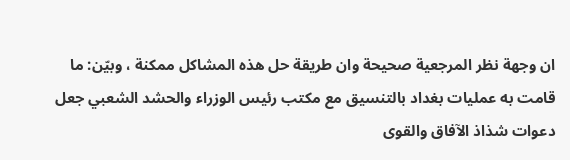ان وجهة نظر المرجعية صحيحة وان طريقة حل هذه المشاكل ممكنة ، وبيّن: ما قامت به عمليات بغداد بالتنسيق مع مكتب رئيس الوزراء والحشد الشعبي جعل دعوات شذاذ الآفاق والقوى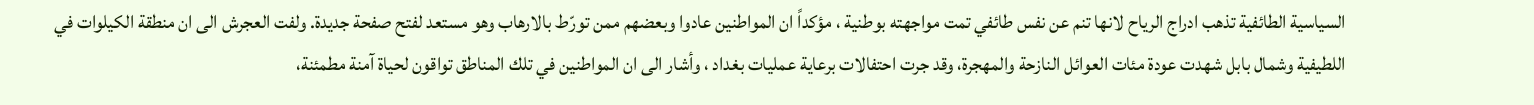السياسية الطائفية تذهب ادراج الرياح لانها تنم عن نفس طائفي تمت مواجهته بوطنية ، مؤكداً ان المواطنين عادوا وبعضهم ممن تورّط بالارهاب وهو مستعد لفتح صفحة جديدة. ولفت العجرش الى ان منطقة الكيلوات في اللطيفية وشمال بابل شهدت عودة مئات العوائل النازحة والمهجرة، وقد جرت احتفالات برعاية عمليات بغداد ، وأشار الى ان المواطنين في تلك المناطق تواقون لحياة آمنة مطمئنة،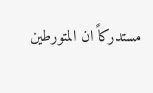مستدركاً ان المتورطين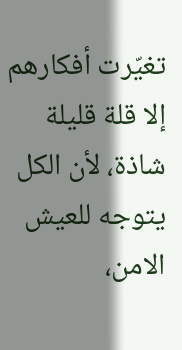تغيّرت أفكارهم إلا قلة قليلة شاذة، لأن الكل يتوجه للعيش الامن،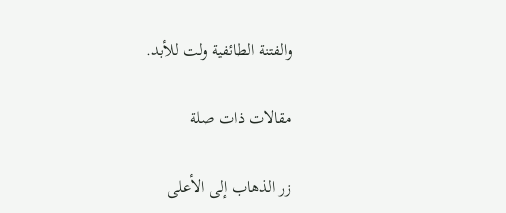والفتنة الطائفية ولت للأبد.

مقالات ذات صلة

زر الذهاب إلى الأعلى